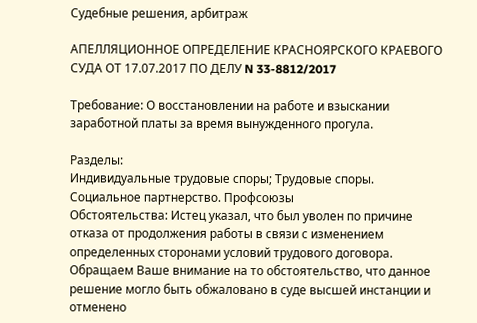Судебные решения, арбитраж

АПЕЛЛЯЦИОННОЕ ОПРЕДЕЛЕНИЕ КРАСНОЯРСКОГО КРАЕВОГО СУДА ОТ 17.07.2017 ПО ДЕЛУ N 33-8812/2017

Требование: О восстановлении на работе и взыскании заработной платы за время вынужденного прогула.

Разделы:
Индивидуальные трудовые споры; Трудовые споры. Социальное партнерство. Профсоюзы
Обстоятельства: Истец указал, что был уволен по причине отказа от продолжения работы в связи с изменением определенных сторонами условий трудового договора.
Обращаем Ваше внимание на то обстоятельство, что данное решение могло быть обжаловано в суде высшей инстанции и отменено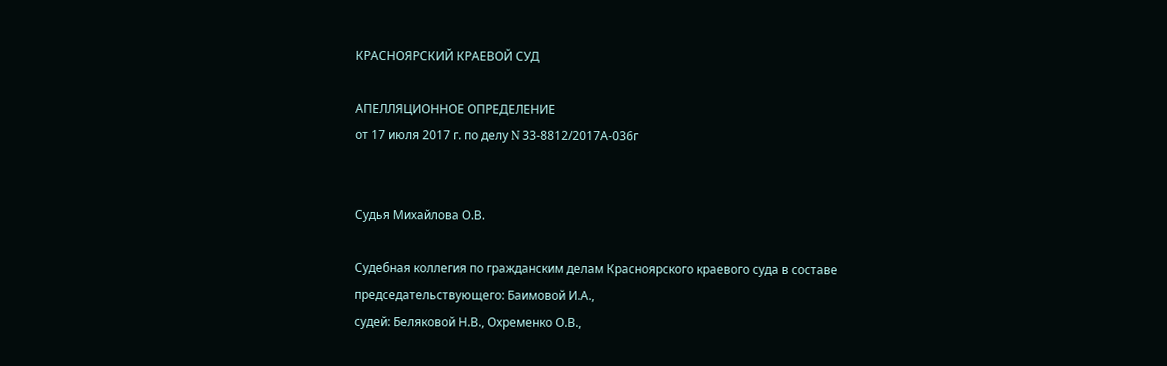КРАСНОЯРСКИЙ КРАЕВОЙ СУД

АПЕЛЛЯЦИОННОЕ ОПРЕДЕЛЕНИЕ
от 17 июля 2017 г. по делу N 33-8812/2017А-036г


Судья Михайлова О.В.

Судебная коллегия по гражданским делам Красноярского краевого суда в составе
председательствующего: Баимовой И.А.,
судей: Беляковой Н.В., Охременко О.В.,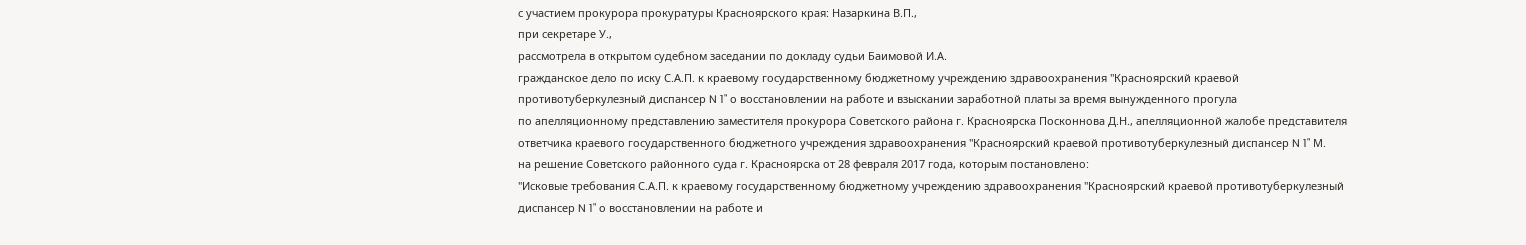с участием прокурора прокуратуры Красноярского края: Назаркина В.П.,
при секретаре У.,
рассмотрела в открытом судебном заседании по докладу судьи Баимовой И.А.
гражданское дело по иску С.А.П. к краевому государственному бюджетному учреждению здравоохранения "Красноярский краевой противотуберкулезный диспансер N 1" о восстановлении на работе и взыскании заработной платы за время вынужденного прогула
по апелляционному представлению заместителя прокурора Советского района г. Красноярска Посконнова Д.Н., апелляционной жалобе представителя ответчика краевого государственного бюджетного учреждения здравоохранения "Красноярский краевой противотуберкулезный диспансер N 1" М.
на решение Советского районного суда г. Красноярска от 28 февраля 2017 года, которым постановлено:
"Исковые требования С.А.П. к краевому государственному бюджетному учреждению здравоохранения "Красноярский краевой противотуберкулезный диспансер N 1" о восстановлении на работе и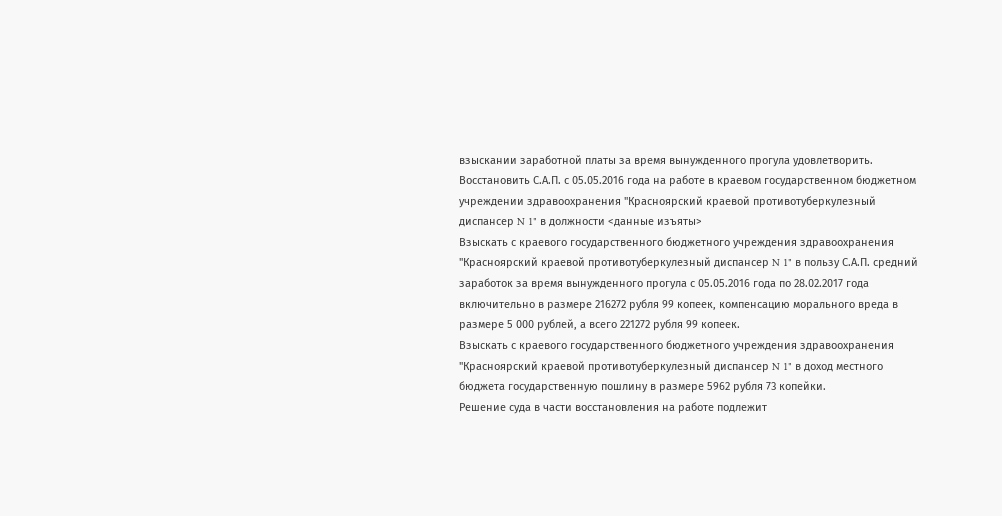взыскании заработной платы за время вынужденного прогула удовлетворить.
Восстановить С.А.П. с 05.05.2016 года на работе в краевом государственном бюджетном учреждении здравоохранения "Красноярский краевой противотуберкулезный диспансер N 1" в должности <данные изъяты>
Взыскать с краевого государственного бюджетного учреждения здравоохранения "Красноярский краевой противотуберкулезный диспансер N 1" в пользу С.А.П. средний заработок за время вынужденного прогула с 05.05.2016 года по 28.02.2017 года включительно в размере 216272 рубля 99 копеек, компенсацию морального вреда в размере 5 000 рублей, а всего 221272 рубля 99 копеек.
Взыскать с краевого государственного бюджетного учреждения здравоохранения "Красноярский краевой противотуберкулезный диспансер N 1" в доход местного бюджета государственную пошлину в размере 5962 рубля 73 копейки.
Решение суда в части восстановления на работе подлежит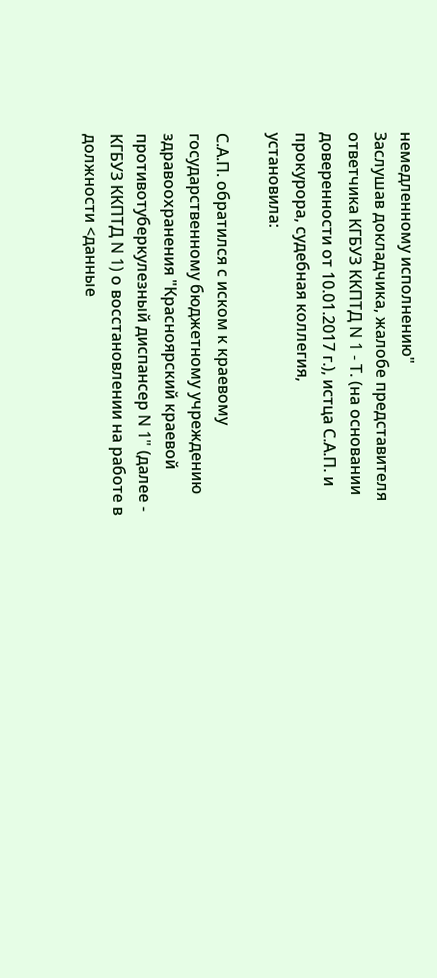немедленному исполнению"
Заслушав докладчика, жалобе представителя ответчика КГБУЗ ККПТД N 1 - Т. (на основании доверенности от 10.01.2017 г.), истца С.А.П. и прокурора, судебная коллегия,
установила:

С.А.П. обратился с иском к краевому государственному бюджетному учреждению здравоохранения "Красноярский краевой противотуберкулезный диспансер N 1" (далее - КГБУЗ ККПТД N 1) о восстановлении на работе в должности <данные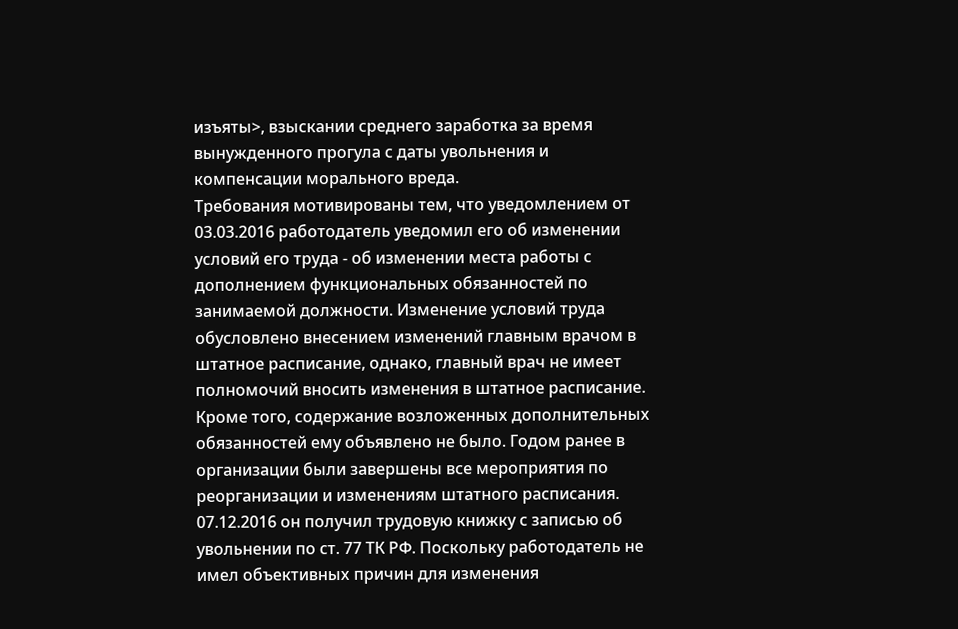изъяты>, взыскании среднего заработка за время вынужденного прогула с даты увольнения и компенсации морального вреда.
Требования мотивированы тем, что уведомлением от 03.03.2016 работодатель уведомил его об изменении условий его труда - об изменении места работы с дополнением функциональных обязанностей по занимаемой должности. Изменение условий труда обусловлено внесением изменений главным врачом в штатное расписание, однако, главный врач не имеет полномочий вносить изменения в штатное расписание. Кроме того, содержание возложенных дополнительных обязанностей ему объявлено не было. Годом ранее в организации были завершены все мероприятия по реорганизации и изменениям штатного расписания. 07.12.2016 он получил трудовую книжку с записью об увольнении по ст. 77 ТК РФ. Поскольку работодатель не имел объективных причин для изменения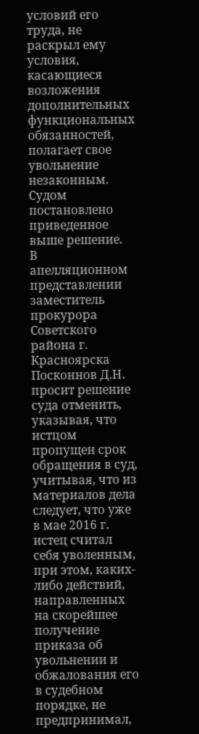условий его труда, не раскрыл ему условия, касающиеся возложения дополнительных функциональных обязанностей, полагает свое увольнение незаконным.
Судом постановлено приведенное выше решение.
В апелляционном представлении заместитель прокурора Советского района г. Красноярска Посконнов Д.Н. просит решение суда отменить, указывая, что истцом пропущен срок обращения в суд, учитывая, что из материалов дела следует, что уже в мае 2016 г. истец считал себя уволенным, при этом, каких-либо действий, направленных на скорейшее получение приказа об увольнении и обжалования его в судебном порядке, не предпринимал,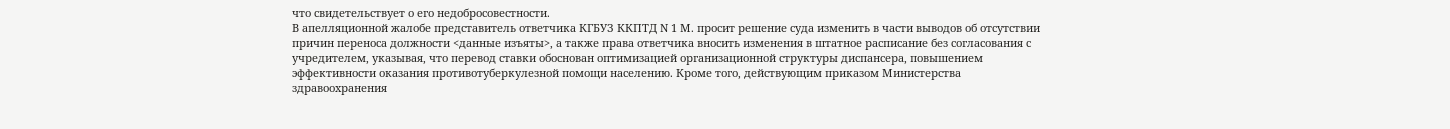что свидетельствует о его недобросовестности.
В апелляционной жалобе представитель ответчика КГБУЗ ККПТД N 1 М. просит решение суда изменить в части выводов об отсутствии причин переноса должности <данные изъяты>, а также права ответчика вносить изменения в штатное расписание без согласования с учредителем, указывая, что перевод ставки обоснован оптимизацией организационной структуры диспансера, повышением эффективности оказания противотуберкулезной помощи населению. Кроме того, действующим приказом Министерства здравоохранения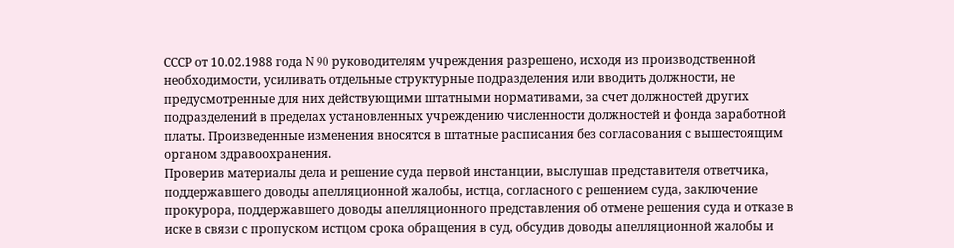СССР от 10.02.1988 года N 90 руководителям учреждения разрешено, исходя из производственной необходимости, усиливать отдельные структурные подразделения или вводить должности, не предусмотренные для них действующими штатными нормативами, за счет должностей других подразделений в пределах установленных учреждению численности должностей и фонда заработной платы. Произведенные изменения вносятся в штатные расписания без согласования с вышестоящим органом здравоохранения.
Проверив материалы дела и решение суда первой инстанции, выслушав представителя ответчика, поддержавшего доводы апелляционной жалобы, истца, согласного с решением суда, заключение прокурора, поддержавшего доводы апелляционного представления об отмене решения суда и отказе в иске в связи с пропуском истцом срока обращения в суд, обсудив доводы апелляционной жалобы и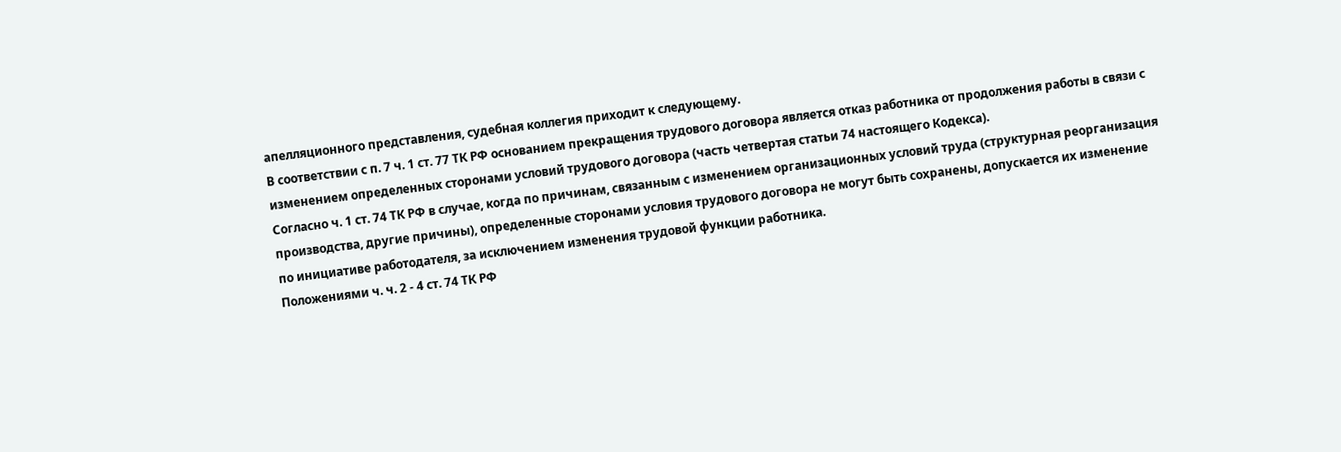апелляционного представления, судебная коллегия приходит к следующему.
В соответствии с п. 7 ч. 1 ст. 77 ТК РФ основанием прекращения трудового договора является отказ работника от продолжения работы в связи с изменением определенных сторонами условий трудового договора (часть четвертая статьи 74 настоящего Кодекса).
Согласно ч. 1 ст. 74 ТК РФ в случае, когда по причинам, связанным с изменением организационных условий труда (структурная реорганизация производства, другие причины), определенные сторонами условия трудового договора не могут быть сохранены, допускается их изменение по инициативе работодателя, за исключением изменения трудовой функции работника.
Положениями ч. ч. 2 - 4 ст. 74 ТК РФ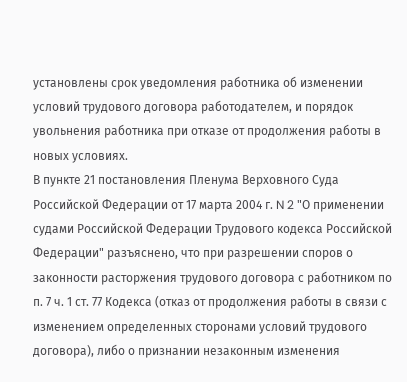установлены срок уведомления работника об изменении условий трудового договора работодателем, и порядок увольнения работника при отказе от продолжения работы в новых условиях.
В пункте 21 постановления Пленума Верховного Суда Российской Федерации от 17 марта 2004 г. N 2 "О применении судами Российской Федерации Трудового кодекса Российской Федерации" разъяснено, что при разрешении споров о законности расторжения трудового договора с работником по п. 7 ч. 1 ст. 77 Кодекса (отказ от продолжения работы в связи с изменением определенных сторонами условий трудового договора), либо о признании незаконным изменения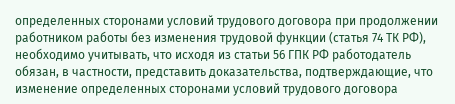определенных сторонами условий трудового договора при продолжении работником работы без изменения трудовой функции (статья 74 ТК РФ), необходимо учитывать, что исходя из статьи 56 ГПК РФ работодатель обязан, в частности, представить доказательства, подтверждающие, что изменение определенных сторонами условий трудового договора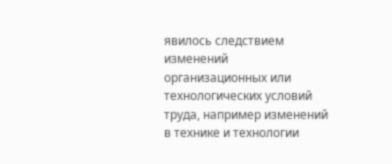явилось следствием изменений организационных или технологических условий труда, например изменений в технике и технологии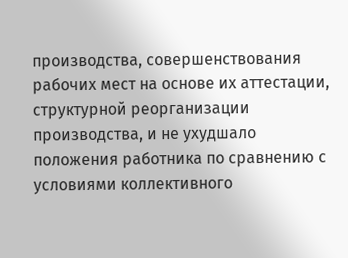производства, совершенствования рабочих мест на основе их аттестации, структурной реорганизации производства, и не ухудшало положения работника по сравнению с условиями коллективного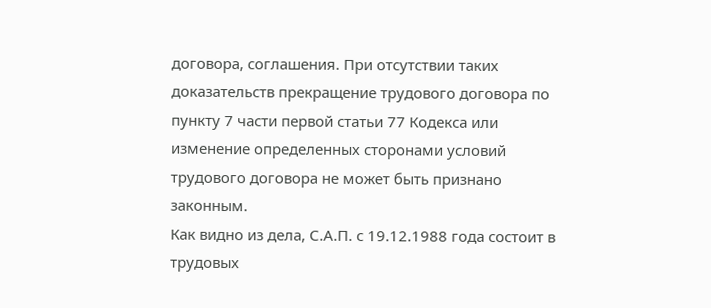договора, соглашения. При отсутствии таких доказательств прекращение трудового договора по пункту 7 части первой статьи 77 Кодекса или изменение определенных сторонами условий трудового договора не может быть признано законным.
Как видно из дела, С.А.П. с 19.12.1988 года состоит в трудовых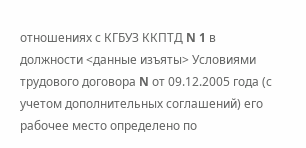отношениях с КГБУЗ ККПТД N 1 в должности <данные изъяты> Условиями трудового договора N от 09.12.2005 года (с учетом дополнительных соглашений) его рабочее место определено по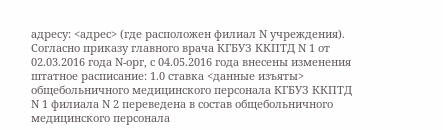адресу: <адрес> (где расположен филиал N учреждения).
Согласно приказу главного врача КГБУЗ ККПТД N 1 от 02.03.2016 года N-орг, с 04.05.2016 года внесены изменения штатное расписание: 1.0 ставка <данные изъяты> общебольничного медицинского персонала КГБУЗ ККПТД N 1 филиала N 2 переведена в состав общебольничного медицинского персонала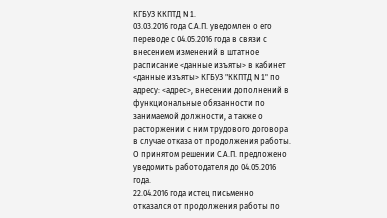КГБУЗ ККПТД N 1.
03.03.2016 года С.А.П. уведомлен о его переводе с 04.05.2016 года в связи с внесением изменений в штатное расписание <данные изъяты> в кабинет <данные изъяты> КГБУЗ "ККПТД N 1" по адресу: <адрес>, внесении дополнений в функциональные обязанности по занимаемой должности, а также о расторжении с ним трудового договора в случае отказа от продолжения работы. О принятом решении С.А.П. предложено уведомить работодателя до 04.05.2016 года.
22.04.2016 года истец письменно отказался от продолжения работы по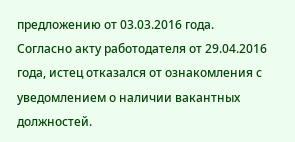предложению от 03.03.2016 года. Согласно акту работодателя от 29.04.2016 года, истец отказался от ознакомления с уведомлением о наличии вакантных должностей.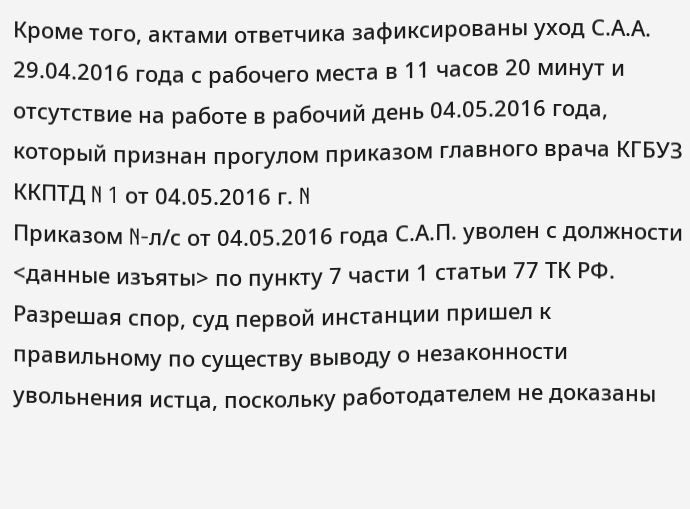Кроме того, актами ответчика зафиксированы уход С.А.А. 29.04.2016 года с рабочего места в 11 часов 20 минут и отсутствие на работе в рабочий день 04.05.2016 года, который признан прогулом приказом главного врача КГБУЗ ККПТД N 1 от 04.05.2016 г. N
Приказом N-л/с от 04.05.2016 года С.А.П. уволен с должности <данные изъяты> по пункту 7 части 1 статьи 77 ТК РФ.
Разрешая спор, суд первой инстанции пришел к правильному по существу выводу о незаконности увольнения истца, поскольку работодателем не доказаны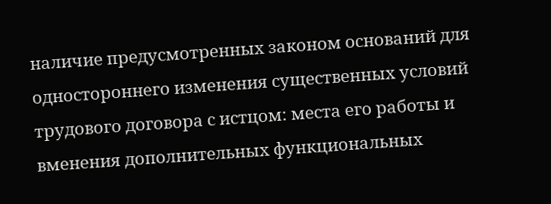наличие предусмотренных законом оснований для одностороннего изменения существенных условий трудового договора с истцом: места его работы и вменения дополнительных функциональных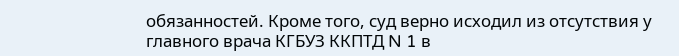обязанностей. Кроме того, суд верно исходил из отсутствия у главного врача КГБУЗ ККПТД N 1 в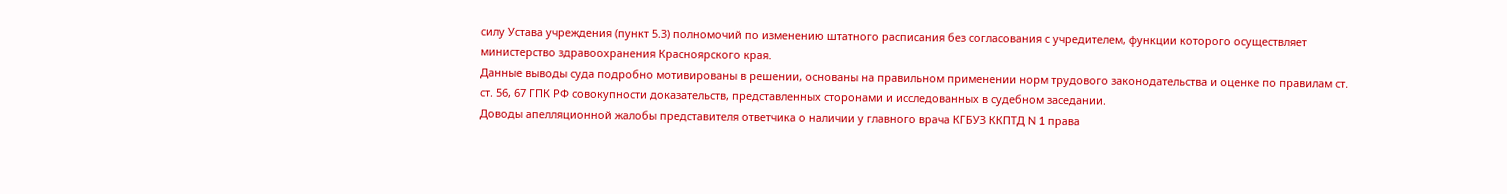силу Устава учреждения (пункт 5.3) полномочий по изменению штатного расписания без согласования с учредителем, функции которого осуществляет министерство здравоохранения Красноярского края.
Данные выводы суда подробно мотивированы в решении, основаны на правильном применении норм трудового законодательства и оценке по правилам ст. ст. 56, 67 ГПК РФ совокупности доказательств, представленных сторонами и исследованных в судебном заседании.
Доводы апелляционной жалобы представителя ответчика о наличии у главного врача КГБУЗ ККПТД N 1 права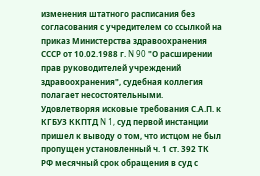изменения штатного расписания без согласования с учредителем со ссылкой на приказ Министерства здравоохранения СССР от 10.02.1988 г. N 90 "О расширении прав руководителей учреждений здравоохранения", судебная коллегия полагает несостоятельными.
Удовлетворяя исковые требования С.А.П. к КГБУЗ ККПТД N 1, суд первой инстанции пришел к выводу о том, что истцом не был пропущен установленный ч. 1 ст. 392 ТК РФ месячный срок обращения в суд с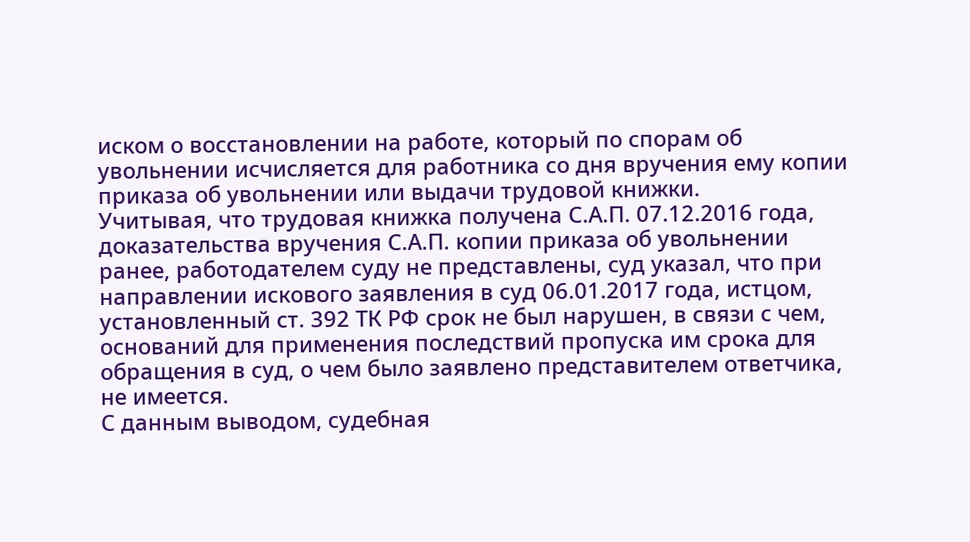иском о восстановлении на работе, который по спорам об увольнении исчисляется для работника со дня вручения ему копии приказа об увольнении или выдачи трудовой книжки.
Учитывая, что трудовая книжка получена С.А.П. 07.12.2016 года, доказательства вручения С.А.П. копии приказа об увольнении ранее, работодателем суду не представлены, суд указал, что при направлении искового заявления в суд 06.01.2017 года, истцом, установленный ст. 392 ТК РФ срок не был нарушен, в связи с чем, оснований для применения последствий пропуска им срока для обращения в суд, о чем было заявлено представителем ответчика, не имеется.
С данным выводом, судебная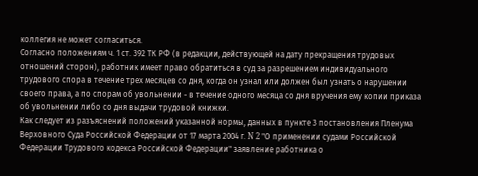коллегия не может согласиться.
Согласно положениям ч. 1 ст. 392 ТК РФ (в редакции, действующей на дату прекращения трудовых отношений сторон), работник имеет право обратиться в суд за разрешением индивидуального трудового спора в течение трех месяцев со дня, когда он узнал или должен был узнать о нарушении своего права, а по спорам об увольнении - в течение одного месяца со дня вручения ему копии приказа об увольнении либо со дня выдачи трудовой книжки.
Как следует из разъяснений положений указанной нормы, данных в пункте 3 постановления Пленума Верховного Суда Российской Федерации от 17 марта 2004 г. N 2 "О применении судами Российской Федерации Трудового кодекса Российской Федерации" заявление работника о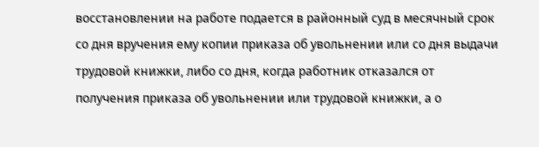восстановлении на работе подается в районный суд в месячный срок со дня вручения ему копии приказа об увольнении или со дня выдачи трудовой книжки, либо со дня, когда работник отказался от получения приказа об увольнении или трудовой книжки, а о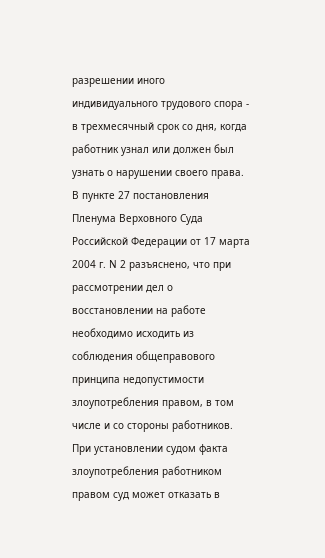разрешении иного индивидуального трудового спора - в трехмесячный срок со дня, когда работник узнал или должен был узнать о нарушении своего права.
В пункте 27 постановления Пленума Верховного Суда Российской Федерации от 17 марта 2004 г. N 2 разъяснено, что при рассмотрении дел о восстановлении на работе необходимо исходить из соблюдения общеправового принципа недопустимости злоупотребления правом, в том числе и со стороны работников. При установлении судом факта злоупотребления работником правом суд может отказать в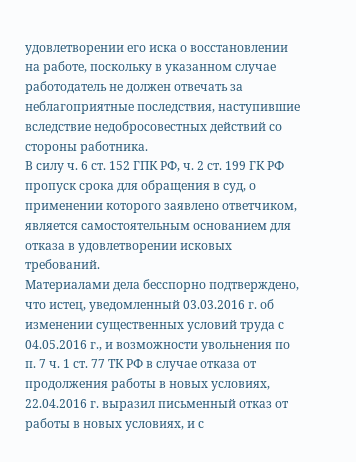удовлетворении его иска о восстановлении на работе, поскольку в указанном случае работодатель не должен отвечать за неблагоприятные последствия, наступившие вследствие недобросовестных действий со стороны работника.
В силу ч. 6 ст. 152 ГПК РФ, ч. 2 ст. 199 ГК РФ пропуск срока для обращения в суд, о применении которого заявлено ответчиком, является самостоятельным основанием для отказа в удовлетворении исковых требований.
Материалами дела бесспорно подтверждено, что истец, уведомленный 03.03.2016 г. об изменении существенных условий труда с 04.05.2016 г., и возможности увольнения по п. 7 ч. 1 ст. 77 ТК РФ в случае отказа от продолжения работы в новых условиях, 22.04.2016 г. выразил письменный отказ от работы в новых условиях, и с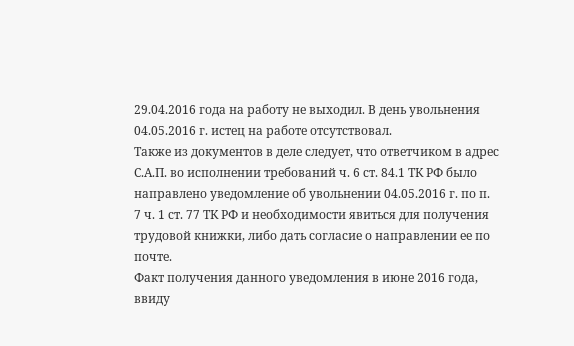29.04.2016 года на работу не выходил. В день увольнения 04.05.2016 г. истец на работе отсутствовал.
Также из документов в деле следует, что ответчиком в адрес С.А.П. во исполнении требований ч. 6 ст. 84.1 ТК РФ было направлено уведомление об увольнении 04.05.2016 г. по п. 7 ч. 1 ст. 77 ТК РФ и необходимости явиться для получения трудовой книжки, либо дать согласие о направлении ее по почте.
Факт получения данного уведомления в июне 2016 года, ввиду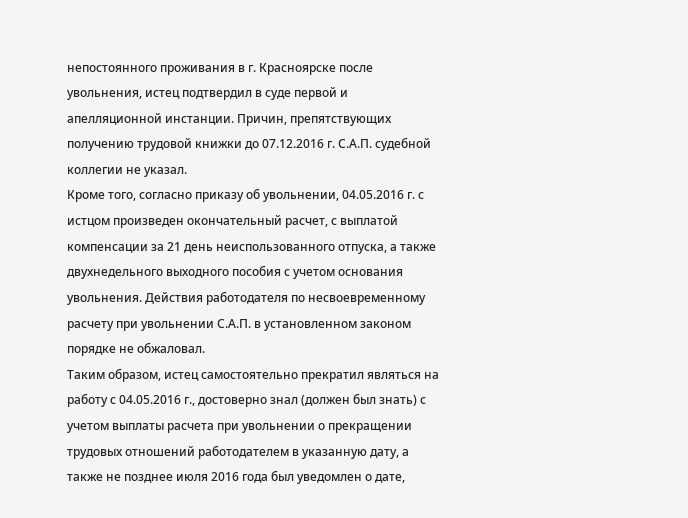непостоянного проживания в г. Красноярске после увольнения, истец подтвердил в суде первой и апелляционной инстанции. Причин, препятствующих получению трудовой книжки до 07.12.2016 г. С.А.П. судебной коллегии не указал.
Кроме того, согласно приказу об увольнении, 04.05.2016 г. с истцом произведен окончательный расчет, с выплатой компенсации за 21 день неиспользованного отпуска, а также двухнедельного выходного пособия с учетом основания увольнения. Действия работодателя по несвоевременному расчету при увольнении С.А.П. в установленном законом порядке не обжаловал.
Таким образом, истец самостоятельно прекратил являться на работу с 04.05.2016 г., достоверно знал (должен был знать) с учетом выплаты расчета при увольнении о прекращении трудовых отношений работодателем в указанную дату, а также не позднее июля 2016 года был уведомлен о дате,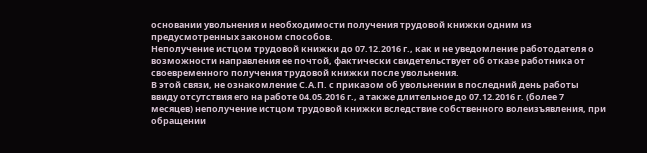основании увольнения и необходимости получения трудовой книжки одним из предусмотренных законом способов.
Неполучение истцом трудовой книжки до 07.12.2016 г., как и не уведомление работодателя о возможности направления ее почтой, фактически свидетельствует об отказе работника от своевременного получения трудовой книжки после увольнения.
В этой связи, не ознакомление С.А.П. с приказом об увольнении в последний день работы ввиду отсутствия его на работе 04.05.2016 г., а также длительное до 07.12.2016 г. (более 7 месяцев) неполучение истцом трудовой книжки вследствие собственного волеизъявления, при обращении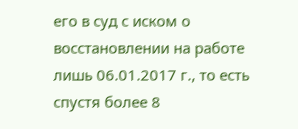его в суд с иском о восстановлении на работе лишь 06.01.2017 г., то есть спустя более 8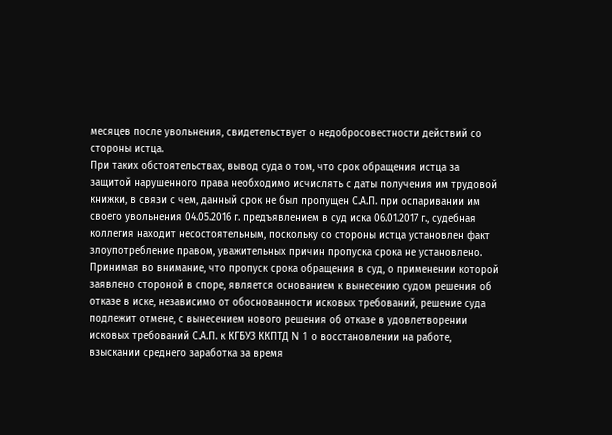месяцев после увольнения, свидетельствует о недобросовестности действий со стороны истца.
При таких обстоятельствах, вывод суда о том, что срок обращения истца за защитой нарушенного права необходимо исчислять с даты получения им трудовой книжки, в связи с чем, данный срок не был пропущен С.А.П. при оспаривании им своего увольнения 04.05.2016 г. предъявлением в суд иска 06.01.2017 г., судебная коллегия находит несостоятельным, поскольку со стороны истца установлен факт злоупотребление правом, уважительных причин пропуска срока не установлено.
Принимая во внимание, что пропуск срока обращения в суд, о применении которой заявлено стороной в споре, является основанием к вынесению судом решения об отказе в иске, независимо от обоснованности исковых требований, решение суда подлежит отмене, с вынесением нового решения об отказе в удовлетворении исковых требований С.А.П. к КГБУЗ ККПТД N 1 о восстановлении на работе, взыскании среднего заработка за время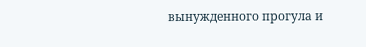вынужденного прогула и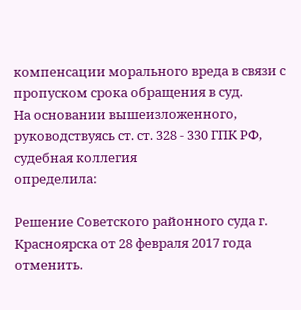компенсации морального вреда в связи с пропуском срока обращения в суд.
На основании вышеизложенного, руководствуясь ст. ст. 328 - 330 ГПК РФ, судебная коллегия
определила:

Решение Советского районного суда г. Красноярска от 28 февраля 2017 года отменить.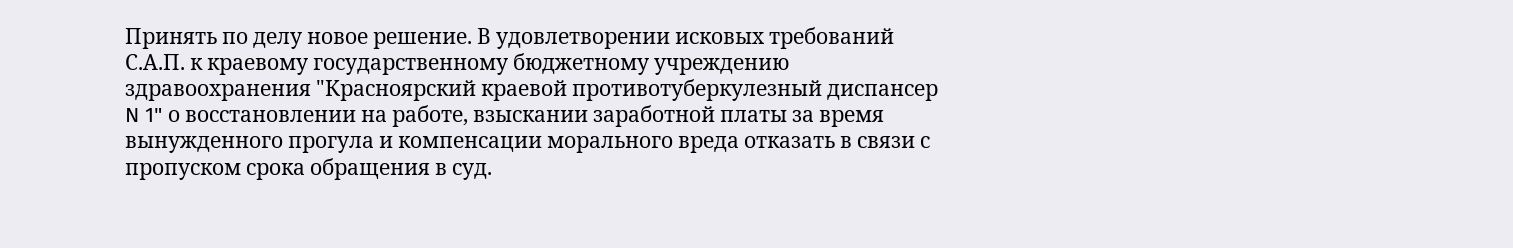Принять по делу новое решение. В удовлетворении исковых требований С.А.П. к краевому государственному бюджетному учреждению здравоохранения "Красноярский краевой противотуберкулезный диспансер N 1" о восстановлении на работе, взыскании заработной платы за время вынужденного прогула и компенсации морального вреда отказать в связи с пропуском срока обращения в суд.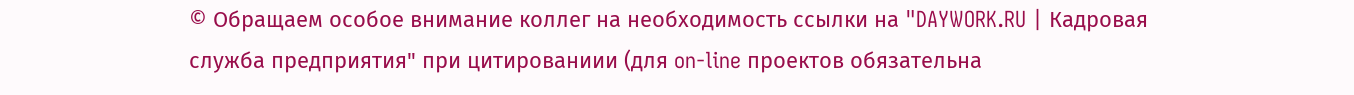© Обращаем особое внимание коллег на необходимость ссылки на "DAYWORK.RU | Кадровая служба предприятия" при цитированиии (для on-line проектов обязательна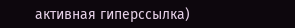активная гиперссылка)